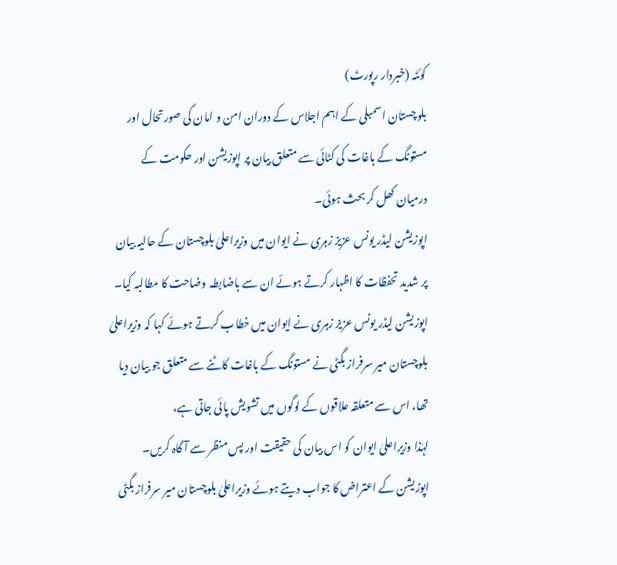کوئٹہ (خبردار رپورٹ)
بلوچستان اسمبلی کے اہم اجلاس کے دوران امن و امان کی صورتحال اور مستونگ کے باغات کی کٹائی سے متعلق بیان پر اپوزیشن اور حکومت کے درمیان کھل کر بحث ہوئی۔
اپوزیشن لیڈر یونس عزیز زہری نے ایوان میں وزیراعلیٰ بلوچستان کے حالیہ بیان پر شدید تحفظات کا اظہار کرتے ہوئے ان سے باضابطہ وضاحت کا مطالبہ کیا۔
اپوزیشن لیڈر یونس عزیز زہری نے ایوان میں خطاب کرتے ہوئے کہا کہ وزیراعلیٰ بلوچستان میر سرفراز بگٹی نے مستونگ کے باغات کاٹنے سے متعلق جو بیان دیا تھا، اس سے متعلقہ علاقوں کے لوگوں میں تشویش پائی جاتی ہے،
لہٰذا وزیراعلیٰ ایوان کو اس بیان کی حقیقت اور پس منظر سے آ گاہ کریں۔
اپوزیشن کے اعتراض کا جواب دیتے ہوئے وزیراعلیٰ بلوچستان میر سرفراز بگٹی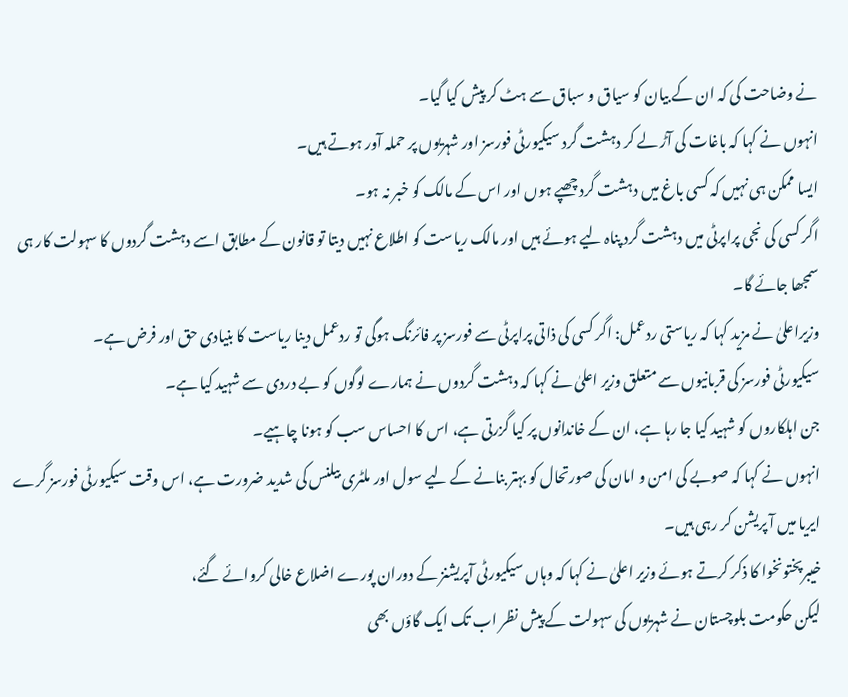نے وضاحت کی کہ ان کے بیان کو سیاق و سباق سے ہٹ کر پیش کیا گیا۔
انہوں نے کہا کہ باغات کی آڑ لے کر دہشت گرد سیکیورٹی فورسز اور شہریوں پر حملہ آور ہوتے ہیں۔
ایسا ممکن ہی نہیں کہ کسی باغ میں دہشت گرد چھپے ہوں اور اس کے مالک کو خبر نہ ہو۔
اگر کسی کی نجی پراپرٹی میں دہشت گرد پناہ لیے ہوئے ہیں اور مالک ریاست کو اطلاع نہیں دیتا تو قانون کے مطابق اسے دہشت گردوں کا سہولت کار ہی سمجھا جائے گا۔
وزیراعلیٰ نے مزید کہا کہ ریاستی ردعمل: اگر کسی کی ذاتی پراپرٹی سے فورسز پر فائرنگ ہوگی تو ردعمل دینا ریاست کا بنیادی حق اور فرض ہے۔
سیکیورٹی فورسز کی قربانیوں سے متعلق وزیر اعلیٰ نے کہا کہ دہشت گردوں نے ہمارے لوگوں کو بے دردی سے شہید کیا ہے۔
جن اہلکاروں کو شہید کیا جا رہا ہے، ان کے خاندانوں پر کیا گزرتی ہے، اس کا احساس سب کو ہونا چاہیے۔
انہوں نے کہا کہ صوبے کی امن و امان کی صورتحال کو بہتر بنانے کے لیے سول اور ملٹری بیلنس کی شدید ضرورت ہے، اس وقت سیکیورٹی فورسز گرے ایریا میں آ پریشن کر رہی ہیں۔
خیبرپختونخوا کا ذکر کرتے ہوئے وزیر اعلیٰ نے کہا کہ وہاں سیکیورٹی آپریشنز کے دوران پورے اضلاع خالی کروائے گئے،
لیکن حکومت بلوچستان نے شہریوں کی سہولت کے پیش نظر اب تک ایک گاؤں بھی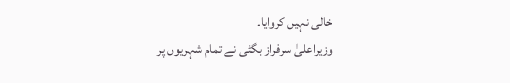خالی نہیں کروایا۔
وزیراعلیٰ سرفراز بگٹی نے تمام شہریوں پر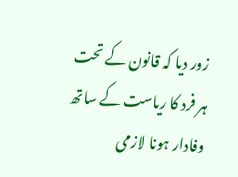زور دیا کہ قانون کے تحت ہر فرد کا ریاست کے ساتھ وفادار ہونا لازمی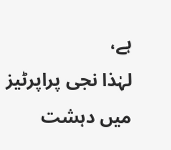ہے،
لہٰذا نجی پراپرٹیز میں دہشت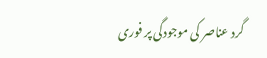گرد عناصر کی موجودگی پر فوری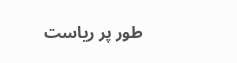طور پر ریاست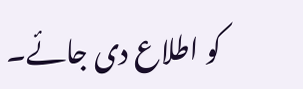کو اطلاع دی جائے۔